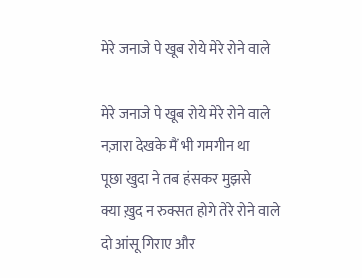मेरे जनाजे पे खूब रोये मेरे रोने वाले

मेरे जनाजे पे खूब रोये मेरे रोने वाले
नज़ारा देखके मैं भी गमगीन था
पूछा खुदा ने तब हंसकर मुझसे
क्या ख़ुद न रुक्सत होगे तेरे रोने वाले
दो आंसू गिराए और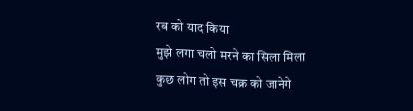रब को याद किया
मुझे लगा चलो मरने का सिला मिला
कुछ लोग तो इस चक्र को जानेगे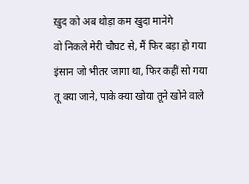ख़ुद को अब थोड़ा कम खुदा मानेगे
वो निकले मेरी चौघट से, मैं फिर बड़ा हो गया
इंसान जो भीतर जागा था, फिर कहीं सो गया
तू क्या जाने, पाके क्या खोया तूने खोने वाले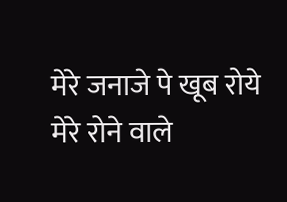मेरे जनाजे पे खूब रोये मेरे रोने वाले